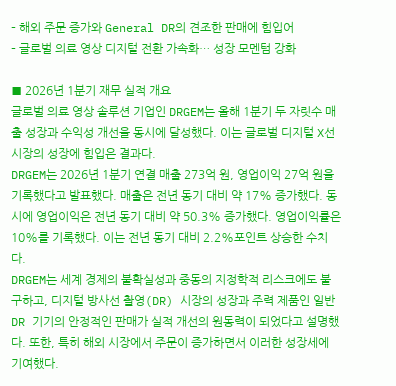– 해외 주문 증가와 General DR의 견조한 판매에 힘입어
– 글로벌 의료 영상 디지털 전환 가속화… 성장 모멘텀 강화

■ 2026년 1분기 재무 실적 개요
글로벌 의료 영상 솔루션 기업인 DRGEM는 올해 1분기 두 자릿수 매출 성장과 수익성 개선을 동시에 달성했다. 이는 글로벌 디지털 X선 시장의 성장에 힘입은 결과다.
DRGEM는 2026년 1분기 연결 매출 273억 원, 영업이익 27억 원을 기록했다고 발표했다. 매출은 전년 동기 대비 약 17% 증가했다. 동시에 영업이익은 전년 동기 대비 약 50.3% 증가했다. 영업이익률은 10%를 기록했다. 이는 전년 동기 대비 2.2%포인트 상승한 수치다.
DRGEM는 세계 경제의 불확실성과 중동의 지정학적 리스크에도 불구하고, 디지털 방사선 촬영(DR) 시장의 성장과 주력 제품인 일반 DR 기기의 안정적인 판매가 실적 개선의 원동력이 되었다고 설명했다. 또한, 특히 해외 시장에서 주문이 증가하면서 이러한 성장세에 기여했다.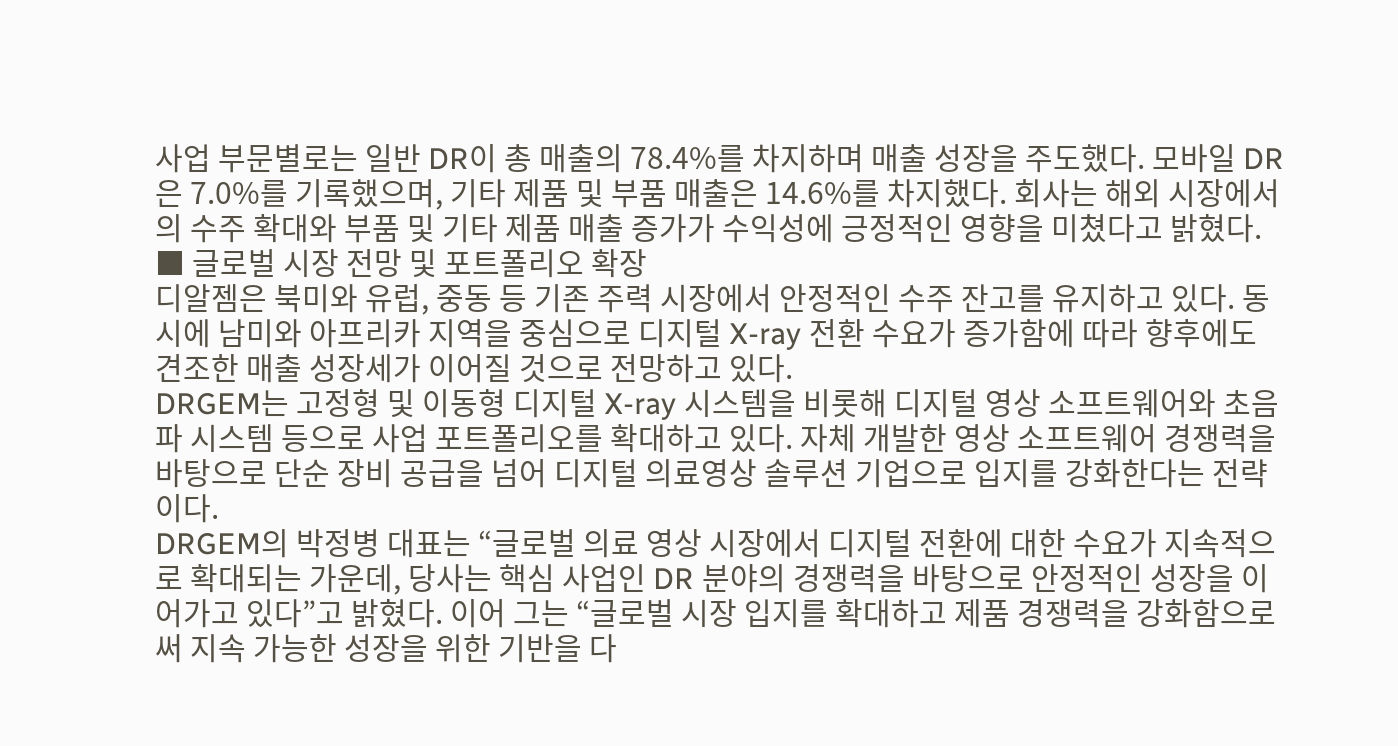사업 부문별로는 일반 DR이 총 매출의 78.4%를 차지하며 매출 성장을 주도했다. 모바일 DR은 7.0%를 기록했으며, 기타 제품 및 부품 매출은 14.6%를 차지했다. 회사는 해외 시장에서의 수주 확대와 부품 및 기타 제품 매출 증가가 수익성에 긍정적인 영향을 미쳤다고 밝혔다.
■ 글로벌 시장 전망 및 포트폴리오 확장
디알젬은 북미와 유럽, 중동 등 기존 주력 시장에서 안정적인 수주 잔고를 유지하고 있다. 동시에 남미와 아프리카 지역을 중심으로 디지털 X-ray 전환 수요가 증가함에 따라 향후에도 견조한 매출 성장세가 이어질 것으로 전망하고 있다.
DRGEM는 고정형 및 이동형 디지털 X-ray 시스템을 비롯해 디지털 영상 소프트웨어와 초음파 시스템 등으로 사업 포트폴리오를 확대하고 있다. 자체 개발한 영상 소프트웨어 경쟁력을 바탕으로 단순 장비 공급을 넘어 디지털 의료영상 솔루션 기업으로 입지를 강화한다는 전략이다.
DRGEM의 박정병 대표는 “글로벌 의료 영상 시장에서 디지털 전환에 대한 수요가 지속적으로 확대되는 가운데, 당사는 핵심 사업인 DR 분야의 경쟁력을 바탕으로 안정적인 성장을 이어가고 있다”고 밝혔다. 이어 그는 “글로벌 시장 입지를 확대하고 제품 경쟁력을 강화함으로써 지속 가능한 성장을 위한 기반을 다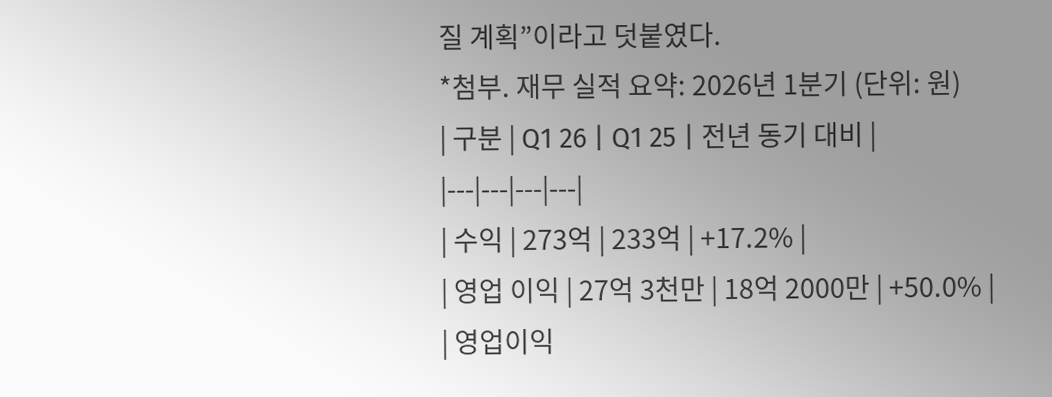질 계획”이라고 덧붙였다.
*첨부. 재무 실적 요약: 2026년 1분기 (단위: 원)
| 구분 | Q1 26 | Q1 25 | 전년 동기 대비 |
|---|---|---|---|
| 수익 | 273억 | 233억 | +17.2% |
| 영업 이익 | 27억 3천만 | 18억 2000만 | +50.0% |
| 영업이익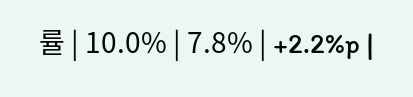률 | 10.0% | 7.8% | +2.2%p |